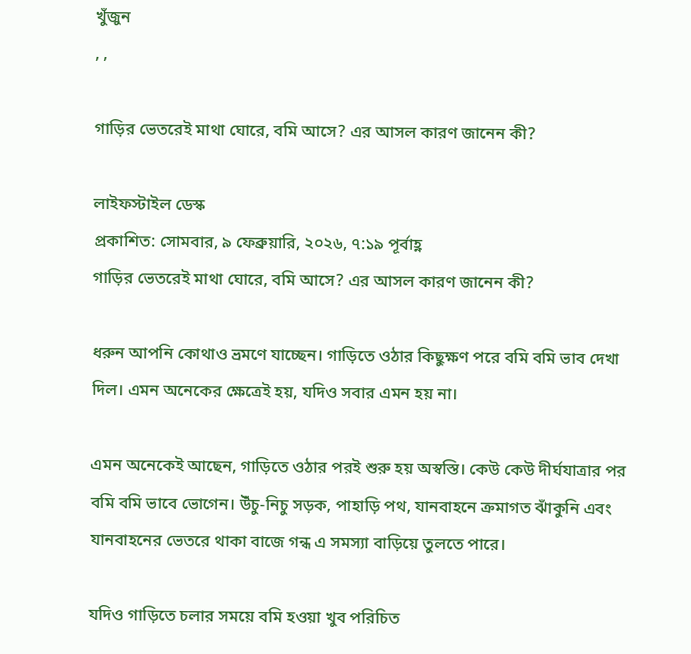খুঁজুন
, ,

গাড়ির ভেতরেই মাথা ঘোরে, বমি আসে? এর আসল কারণ জানেন কী?

লাইফস্টাইল ডেস্ক
প্রকাশিত: সোমবার, ৯ ফেব্রুয়ারি, ২০২৬, ৭:১৯ পূর্বাহ্ণ
গাড়ির ভেতরেই মাথা ঘোরে, বমি আসে? এর আসল কারণ জানেন কী?

ধরুন আপনি কোথাও ভ্রমণে যাচ্ছেন। গাড়িতে ওঠার কিছুক্ষণ পরে বমি বমি ভাব দেখা দিল। এমন অনেকের ক্ষেত্রেই হয়, যদিও সবার এমন হয় না।

এমন অনেকেই আছেন, গাড়িতে ওঠার পরই শুরু হয় অস্বস্তি। কেউ কেউ দীর্ঘযাত্রার পর বমি বমি ভাবে ভোগেন। উঁচু-নিচু সড়ক, পাহাড়ি পথ, যানবাহনে ক্রমাগত ঝাঁকুনি এবং যানবাহনের ভেতরে থাকা বাজে গন্ধ এ সমস্যা বাড়িয়ে তুলতে পারে।

যদিও গাড়িতে চলার সময়ে বমি হওয়া খুব পরিচিত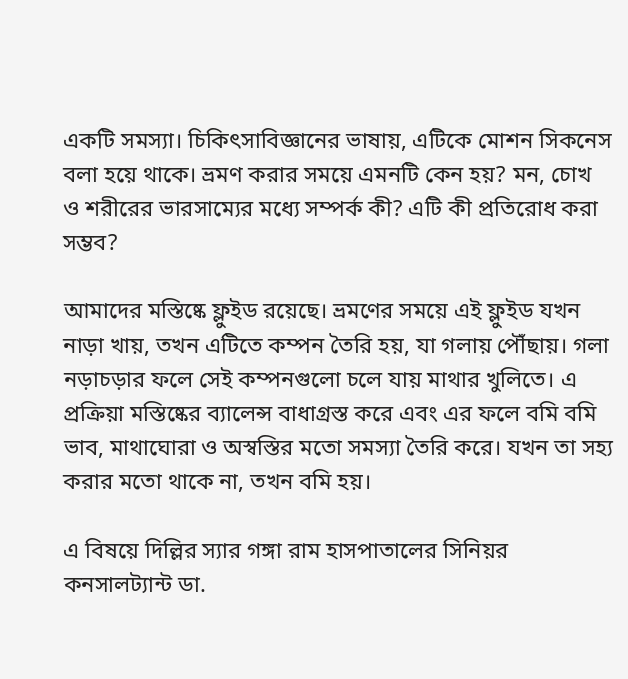একটি সমস্যা। চিকিৎসাবিজ্ঞানের ভাষায়, এটিকে মোশন সিকনেস বলা হয়ে থাকে। ভ্রমণ করার সময়ে এমনটি কেন হয়? মন, চোখ ও শরীরের ভারসাম্যের মধ্যে সম্পর্ক কী? এটি কী প্রতিরোধ করা সম্ভব?

আমাদের মস্তিষ্কে ফ্লুইড রয়েছে। ভ্রমণের সময়ে এই ফ্লুইড যখন নাড়া খায়, তখন এটিতে কম্পন তৈরি হয়, যা গলায় পৌঁছায়। গলা নড়াচড়ার ফলে সেই কম্পনগুলো চলে যায় মাথার খুলিতে। এ প্রক্রিয়া মস্তিষ্কের ব্যালেন্স বাধাগ্রস্ত করে এবং এর ফলে বমি বমি ভাব, মাথাঘোরা ও অস্বস্তির মতো সমস্যা তৈরি করে। যখন তা সহ্য করার মতো থাকে না, তখন বমি হয়।

এ বিষয়ে দিল্লির স্যার গঙ্গা রাম হাসপাতালের সিনিয়র কনসালট্যান্ট ডা.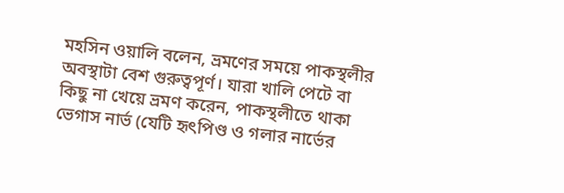মহসিন ওয়ালি বলেন, ভ্রমণের সময়ে পাকস্থলীর অবস্থাটা বেশ গুরুত্বপূর্ণ। যারা খালি পেটে বা কিছু না খেয়ে ভ্রমণ করেন, পাকস্থলীতে থাকা ভেগাস নার্ভ (যেটি হৃৎপিণ্ড ও গলার নার্ভের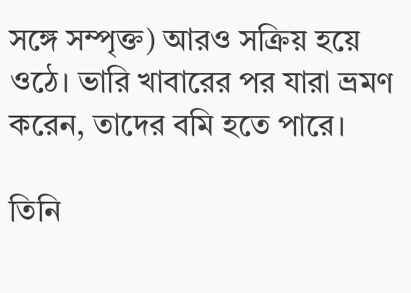সঙ্গে সম্পৃক্ত) আরও সক্রিয় হয়ে ওঠে। ভারি খাবারের পর যারা ভ্রমণ করেন, তাদের বমি হতে পারে।

তিনি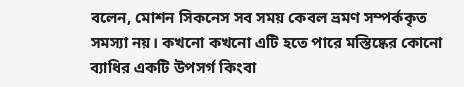বলেন, মোশন সিকনেস সব সময় কেবল ভ্রমণ সম্পর্ককৃত সমস্যা নয়। কখনো কখনো এটি হতে পারে মস্তিষ্কের কোনো ব্যাধির একটি উপসর্গ কিংবা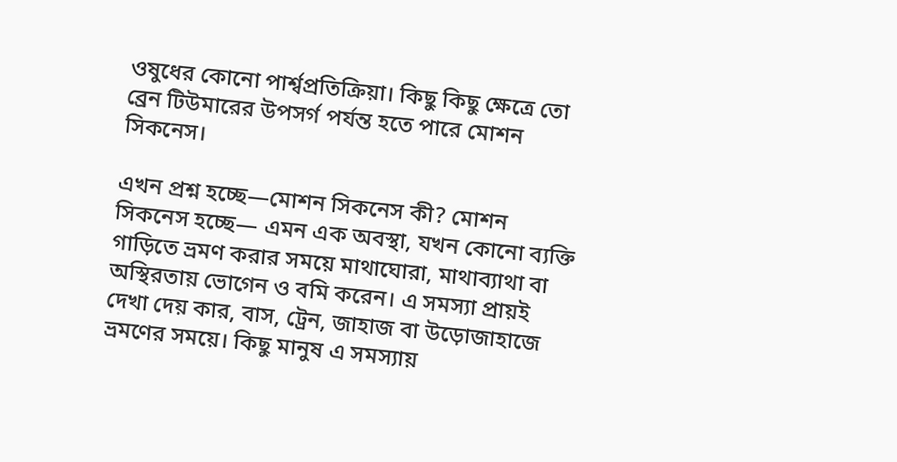ওষুধের কোনো পার্শ্বপ্রতিক্রিয়া। কিছু কিছু ক্ষেত্রে তো ব্রেন টিউমারের উপসর্গ পর্যন্ত হতে পারে মোশন সিকনেস।

এখন প্রশ্ন হচ্ছে—মোশন সিকনেস কী? মোশন সিকনেস হচ্ছে— এমন এক অবস্থা, যখন কোনো ব্যক্তি গাড়িতে ভ্রমণ করার সময়ে মাথাঘোরা, মাথাব্যাথা বা অস্থিরতায় ভোগেন ও বমি করেন। এ সমস্যা প্রায়ই দেখা দেয় কার, বাস, ট্রেন, জাহাজ বা উড়োজাহাজে ভ্রমণের সময়ে। কিছু মানুষ এ সমস্যায়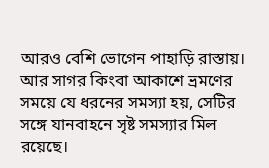আরও বেশি ভোগেন পাহাড়ি রাস্তায়। আর সাগর কিংবা আকাশে ভ্রমণের সময়ে যে ধরনের সমস্যা হয়, সেটির সঙ্গে যানবাহনে সৃষ্ট সমস্যার মিল রয়েছে।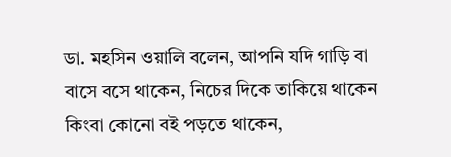ডা. মহসিন ওয়ালি বলেন, আপনি যদি গাড়ি বা বাসে বসে থাকেন, নিচের দিকে তাকিয়ে থাকেন কিংবা কোনো বই পড়তে থাকেন,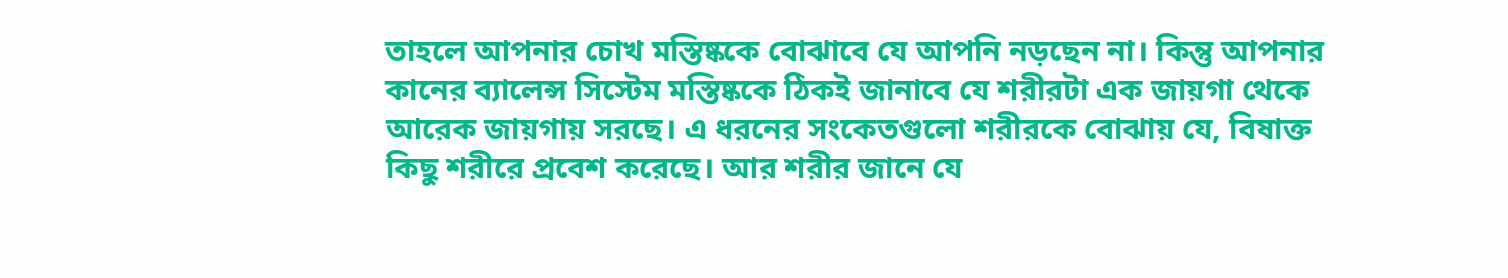তাহলে আপনার চোখ মস্তিষ্ককে বোঝাবে যে আপনি নড়ছেন না। কিন্তু আপনার কানের ব্যালেন্স সিস্টেম মস্তিষ্ককে ঠিকই জানাবে যে শরীরটা এক জায়গা থেকে আরেক জায়গায় সরছে। এ ধরনের সংকেতগুলো শরীরকে বোঝায় যে, বিষাক্ত কিছু শরীরে প্রবেশ করেছে। আর শরীর জানে যে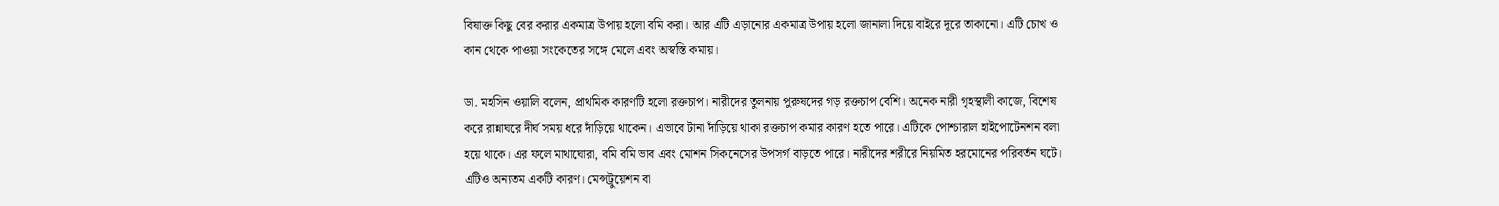বিষাক্ত কিছু বের করার একমাত্র উপায় হলো বমি করা। আর এটি এড়ানোর একমাত্র উপায় হলো জানালা দিয়ে বাইরে দূরে তাকানো। এটি চোখ ও কান থেকে পাওয়া সংকেতের সঙ্গে মেলে এবং অস্বস্তি কমায়।

ডা. মহসিন ওয়ালি বলেন, প্রাথমিক কারণটি হলো রক্তচাপ। নারীদের তুলনায় পুরুষদের গড় রক্তচাপ বেশি। অনেক নারী গৃহস্থালী কাজে, বিশেষ করে রান্নাঘরে দীর্ঘ সময় ধরে দাঁড়িয়ে থাকেন। এভাবে টানা দাঁড়িয়ে থাকা রক্তচাপ কমার কারণ হতে পারে। এটিকে পোশ্চারাল হাইপোটেনশন বলা হয়ে থাকে। এর ফলে মাথাঘোরা, বমি বমি ভাব এবং মোশন সিকনেসের উপসর্গ বাড়তে পারে। নারীদের শরীরে নিয়মিত হরমোনের পরিবর্তন ঘটে। এটিও অন্যতম একটি কারণ। মেন্সট্রুয়েশন বা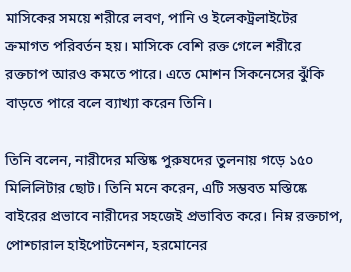মাসিকের সময়ে শরীরে লবণ, পানি ও ইলেকট্রলাইটের ক্রমাগত পরিবর্তন হয়। মাসিকে বেশি রক্ত গেলে শরীরে রক্তচাপ আরও কমতে পারে। এতে মোশন সিকনেসের ঝুঁকি বাড়তে পারে বলে ব্যাখ্যা করেন তিনি।

তিনি বলেন, নারীদের মস্তিষ্ক পুরুষদের তুলনায় গড়ে ১৫০ মিলিলিটার ছোট। তিনি মনে করেন, এটি সম্ভবত মস্তিষ্কে বাইরের প্রভাবে নারীদের সহজেই প্রভাবিত করে। নিম্ন রক্তচাপ, পোশ্চারাল হাইপোটনেশন, হরমোনের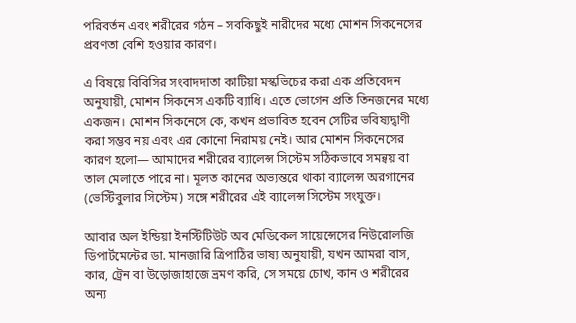পরিবর্তন এবং শরীরের গঠন – সবকিছুই নারীদের মধ্যে মোশন সিকনেসের প্রবণতা বেশি হওয়ার কারণ।

এ বিষয়ে বিবিসির সংবাদদাতা কাটিয়া মস্কভিচের করা এক প্রতিবেদন অনুযায়ী, মোশন সিকনেস একটি ব্যাধি। এতে ভোগেন প্রতি তিনজনের মধ্যে একজন। মোশন সিকনেসে কে, কখন প্রভাবিত হবেন সেটির ভবিষ্যদ্বাণী করা সম্ভব নয় এবং এর কোনো নিরাময় নেই। আর মোশন সিকনেসের কারণ হলো— আমাদের শরীরের ব্যালেন্স সিস্টেম সঠিকভাবে সমন্বয় বা তাল মেলাতে পারে না। মূলত কানের অভ্যন্তরে থাকা ব্যালেন্স অরগানের (ভেস্টিবুলার সিস্টেম) সঙ্গে শরীরের এই ব্যালেন্স সিস্টেম সংযুক্ত।

আবার অল ইন্ডিয়া ইনস্টিটিউট অব মেডিকেল সায়েন্সেসের নিউরোলজি ডিপার্টমেন্টের ডা. মানজারি ত্রিপাঠির ভাষ্য অনুযায়ী, যখন আমরা বাস, কার, ট্রেন বা উড়োজাহাজে ভ্রমণ করি, সে সময়ে চোখ, কান ও শরীরের অন্য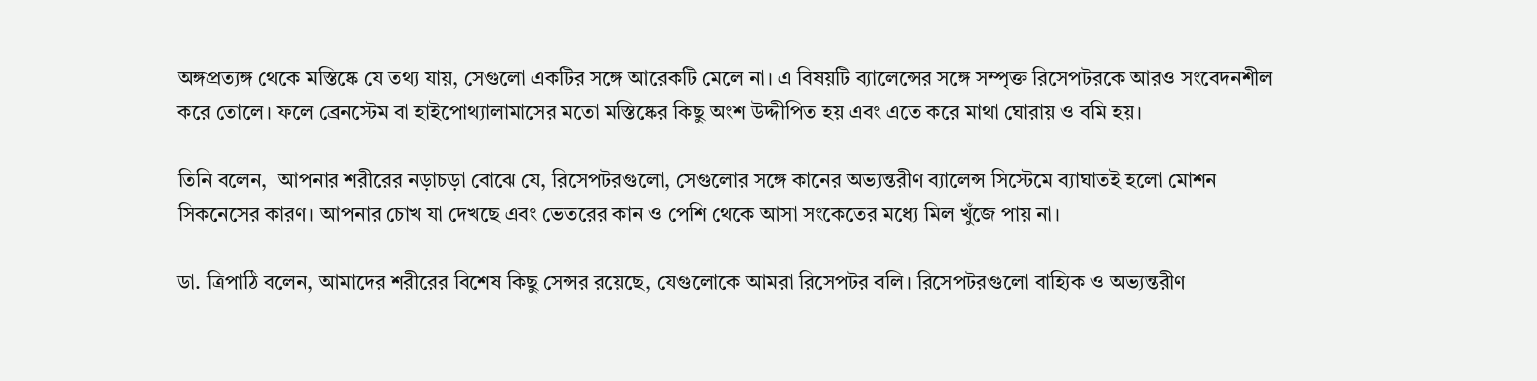অঙ্গপ্রত্যঙ্গ থেকে মস্তিষ্কে যে তথ্য যায়, সেগুলো একটির সঙ্গে আরেকটি মেলে না। এ বিষয়টি ব্যালেন্সের সঙ্গে সম্পৃক্ত রিসেপটরকে আরও সংবেদনশীল করে তোলে। ফলে ব্রেনস্টেম বা হাইপোথ্যালামাসের মতো মস্তিষ্কের কিছু অংশ উদ্দীপিত হয় এবং এতে করে মাথা ঘোরায় ও বমি হয়।

তিনি বলেন,  আপনার শরীরের নড়াচড়া বোঝে যে, রিসেপটরগুলো, সেগুলোর সঙ্গে কানের অভ্যন্তরীণ ব্যালেন্স সিস্টেমে ব্যাঘাতই হলো মোশন সিকনেসের কারণ। আপনার চোখ যা দেখছে এবং ভেতরের কান ও পেশি থেকে আসা সংকেতের মধ্যে মিল খুঁজে পায় না।

ডা. ত্রিপাঠি বলেন, আমাদের শরীরের বিশেষ কিছু সেন্সর রয়েছে, যেগুলোকে আমরা রিসেপটর বলি। রিসেপটরগুলো বাহ্যিক ও অভ্যন্তরীণ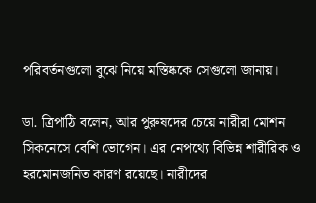পরিবর্তনগুলো বুঝে নিয়ে মস্তিষ্ককে সেগুলো জানায়।

ডা. ত্রিপাঠি বলেন, আর পুরুষদের চেয়ে নারীরা মোশন সিকনেসে বেশি ভোগেন। এর নেপথ্যে বিভিন্ন শারীরিক ও হরমোনজনিত কারণ রয়েছে। নারীদের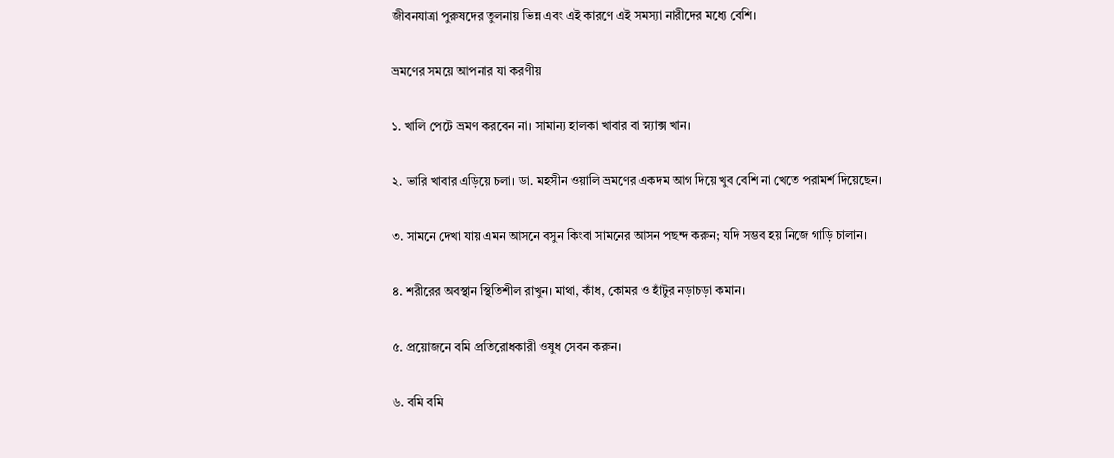জীবনযাত্রা পুরুষদের তুলনায় ভিন্ন এবং এই কারণে এই সমস্যা নারীদের মধ্যে বেশি।

ভ্রমণের সময়ে আপনার যা করণীয়

১. খালি পেটে ভ্রমণ করবেন না। সামান্য হালকা খাবার বা স্ন্যাক্স খান।

২. ভারি খাবার এড়িয়ে চলা। ডা. মহসীন ওয়ালি ভ্রমণের একদম আগ দিয়ে খুব বেশি না খেতে পরামর্শ দিয়েছেন।

৩. সামনে দেখা যায় এমন আসনে বসুন কিংবা সামনের আসন পছন্দ করুন; যদি সম্ভব হয় নিজে গাড়ি চালান।

৪. শরীরের অবস্থান স্থিতিশীল রাখুন। মাথা, কাঁধ, কোমর ও হাঁটুর নড়াচড়া কমান।

৫. প্রয়োজনে বমি প্রতিরোধকারী ওষুধ সেবন করুন।

৬. বমি বমি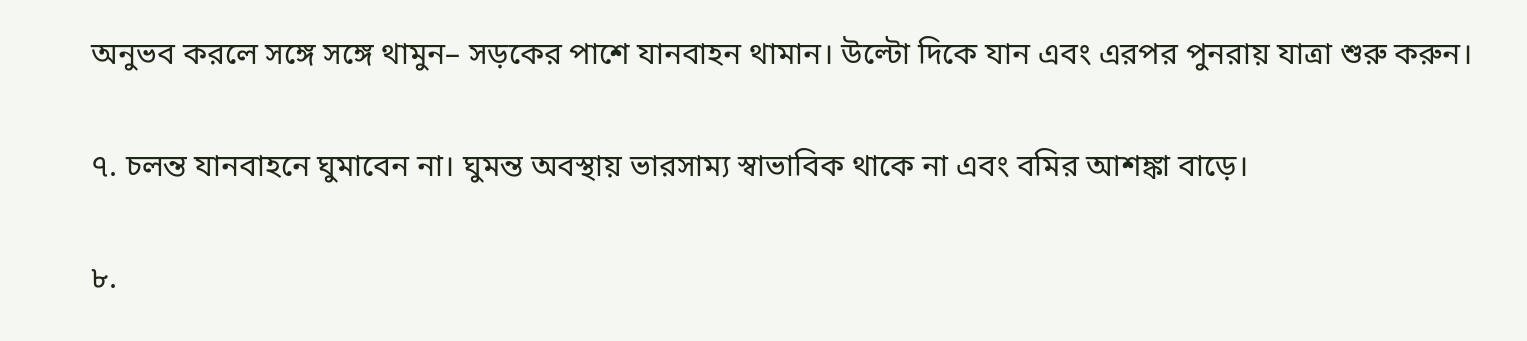অনুভব করলে সঙ্গে সঙ্গে থামুন– সড়কের পাশে যানবাহন থামান। উল্টো দিকে যান এবং এরপর পুনরায় যাত্রা শুরু করুন।

৭. চলন্ত যানবাহনে ঘুমাবেন না। ঘুমন্ত অবস্থায় ভারসাম্য স্বাভাবিক থাকে না এবং বমির আশঙ্কা বাড়ে।

৮.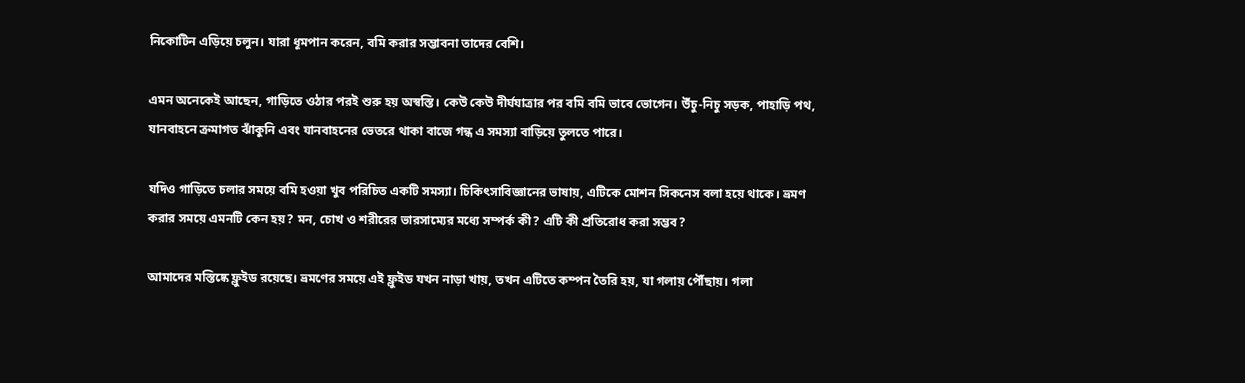নিকোটিন এড়িয়ে চলুন। যারা ধূমপান করেন, বমি করার সম্ভাবনা তাদের বেশি।

এমন অনেকেই আছেন, গাড়িতে ওঠার পরই শুরু হয় অস্বস্তি। কেউ কেউ দীর্ঘযাত্রার পর বমি বমি ভাবে ভোগেন। উঁচু-নিচু সড়ক, পাহাড়ি পথ, যানবাহনে ক্রমাগত ঝাঁকুনি এবং যানবাহনের ভেতরে থাকা বাজে গন্ধ এ সমস্যা বাড়িয়ে তুলতে পারে।

যদিও গাড়িতে চলার সময়ে বমি হওয়া খুব পরিচিত একটি সমস্যা। চিকিৎসাবিজ্ঞানের ভাষায়, এটিকে মোশন সিকনেস বলা হয়ে থাকে। ভ্রমণ করার সময়ে এমনটি কেন হয়? মন, চোখ ও শরীরের ভারসাম্যের মধ্যে সম্পর্ক কী? এটি কী প্রতিরোধ করা সম্ভব?

আমাদের মস্তিষ্কে ফ্লুইড রয়েছে। ভ্রমণের সময়ে এই ফ্লুইড যখন নাড়া খায়, তখন এটিতে কম্পন তৈরি হয়, যা গলায় পৌঁছায়। গলা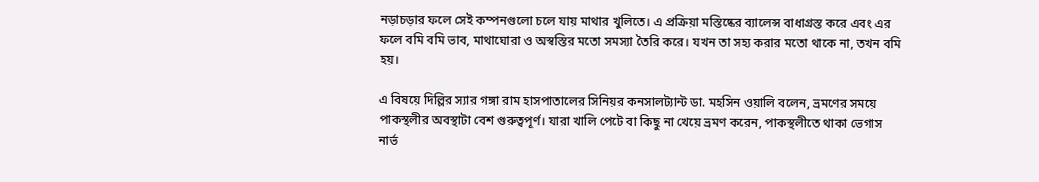নড়াচড়ার ফলে সেই কম্পনগুলো চলে যায় মাথার খুলিতে। এ প্রক্রিয়া মস্তিষ্কের ব্যালেন্স বাধাগ্রস্ত করে এবং এর ফলে বমি বমি ভাব, মাথাঘোরা ও অস্বস্তির মতো সমস্যা তৈরি করে। যখন তা সহ্য করার মতো থাকে না, তখন বমি হয়।

এ বিষয়ে দিল্লির স্যার গঙ্গা রাম হাসপাতালের সিনিয়র কনসালট্যান্ট ডা. মহসিন ওয়ালি বলেন, ভ্রমণের সময়ে পাকস্থলীর অবস্থাটা বেশ গুরুত্বপূর্ণ। যারা খালি পেটে বা কিছু না খেয়ে ভ্রমণ করেন, পাকস্থলীতে থাকা ভেগাস নার্ভ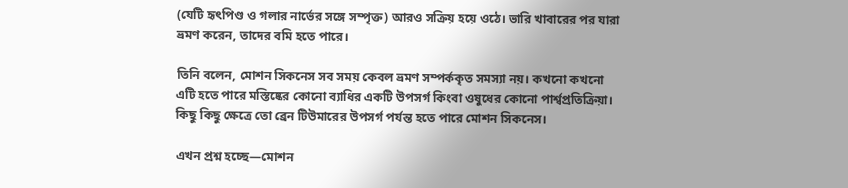(যেটি হৃৎপিণ্ড ও গলার নার্ভের সঙ্গে সম্পৃক্ত) আরও সক্রিয় হয়ে ওঠে। ভারি খাবারের পর যারা ভ্রমণ করেন, তাদের বমি হতে পারে।

তিনি বলেন, মোশন সিকনেস সব সময় কেবল ভ্রমণ সম্পর্ককৃত সমস্যা নয়। কখনো কখনো এটি হতে পারে মস্তিষ্কের কোনো ব্যাধির একটি উপসর্গ কিংবা ওষুধের কোনো পার্শ্বপ্রতিক্রিয়া। কিছু কিছু ক্ষেত্রে তো ব্রেন টিউমারের উপসর্গ পর্যন্ত হতে পারে মোশন সিকনেস।

এখন প্রশ্ন হচ্ছে—মোশন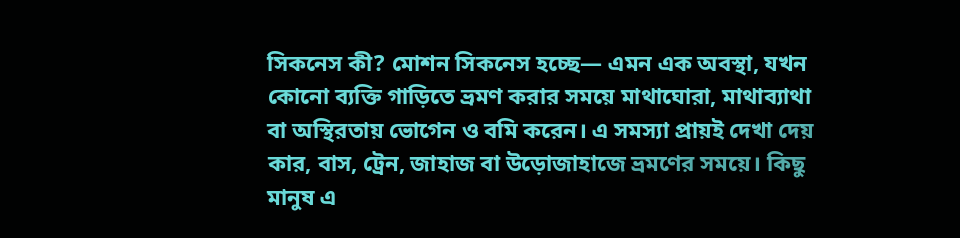সিকনেস কী? মোশন সিকনেস হচ্ছে— এমন এক অবস্থা, যখন কোনো ব্যক্তি গাড়িতে ভ্রমণ করার সময়ে মাথাঘোরা, মাথাব্যাথা বা অস্থিরতায় ভোগেন ও বমি করেন। এ সমস্যা প্রায়ই দেখা দেয় কার, বাস, ট্রেন, জাহাজ বা উড়োজাহাজে ভ্রমণের সময়ে। কিছু মানুষ এ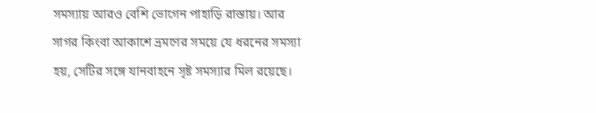সমস্যায় আরও বেশি ভোগেন পাহাড়ি রাস্তায়। আর সাগর কিংবা আকাশে ভ্রমণের সময়ে যে ধরনের সমস্যা হয়, সেটির সঙ্গে যানবাহনে সৃষ্ট সমস্যার মিল রয়েছে।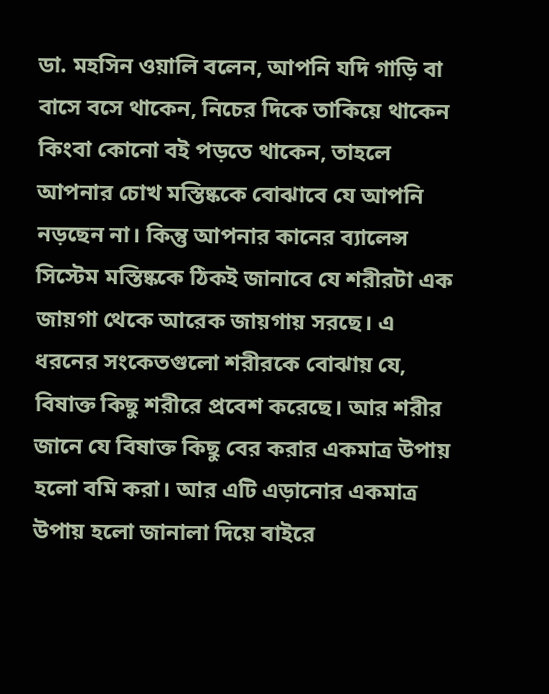ডা. মহসিন ওয়ালি বলেন, আপনি যদি গাড়ি বা বাসে বসে থাকেন, নিচের দিকে তাকিয়ে থাকেন কিংবা কোনো বই পড়তে থাকেন, তাহলে আপনার চোখ মস্তিষ্ককে বোঝাবে যে আপনি নড়ছেন না। কিন্তু আপনার কানের ব্যালেন্স সিস্টেম মস্তিষ্ককে ঠিকই জানাবে যে শরীরটা এক জায়গা থেকে আরেক জায়গায় সরছে। এ ধরনের সংকেতগুলো শরীরকে বোঝায় যে, বিষাক্ত কিছু শরীরে প্রবেশ করেছে। আর শরীর জানে যে বিষাক্ত কিছু বের করার একমাত্র উপায় হলো বমি করা। আর এটি এড়ানোর একমাত্র উপায় হলো জানালা দিয়ে বাইরে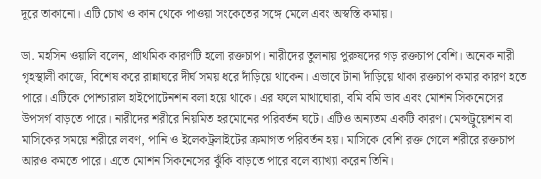দূরে তাকানো। এটি চোখ ও কান থেকে পাওয়া সংকেতের সঙ্গে মেলে এবং অস্বস্তি কমায়।

ডা. মহসিন ওয়ালি বলেন, প্রাথমিক কারণটি হলো রক্তচাপ। নারীদের তুলনায় পুরুষদের গড় রক্তচাপ বেশি। অনেক নারী গৃহস্থালী কাজে, বিশেষ করে রান্নাঘরে দীর্ঘ সময় ধরে দাঁড়িয়ে থাকেন। এভাবে টানা দাঁড়িয়ে থাকা রক্তচাপ কমার কারণ হতে পারে। এটিকে পোশ্চারাল হাইপোটেনশন বলা হয়ে থাকে। এর ফলে মাথাঘোরা, বমি বমি ভাব এবং মোশন সিকনেসের উপসর্গ বাড়তে পারে। নারীদের শরীরে নিয়মিত হরমোনের পরিবর্তন ঘটে। এটিও অন্যতম একটি কারণ। মেন্সট্রুয়েশন বা মাসিকের সময়ে শরীরে লবণ, পানি ও ইলেকট্রলাইটের ক্রমাগত পরিবর্তন হয়। মাসিকে বেশি রক্ত গেলে শরীরে রক্তচাপ আরও কমতে পারে। এতে মোশন সিকনেসের ঝুঁকি বাড়তে পারে বলে ব্যাখ্যা করেন তিনি।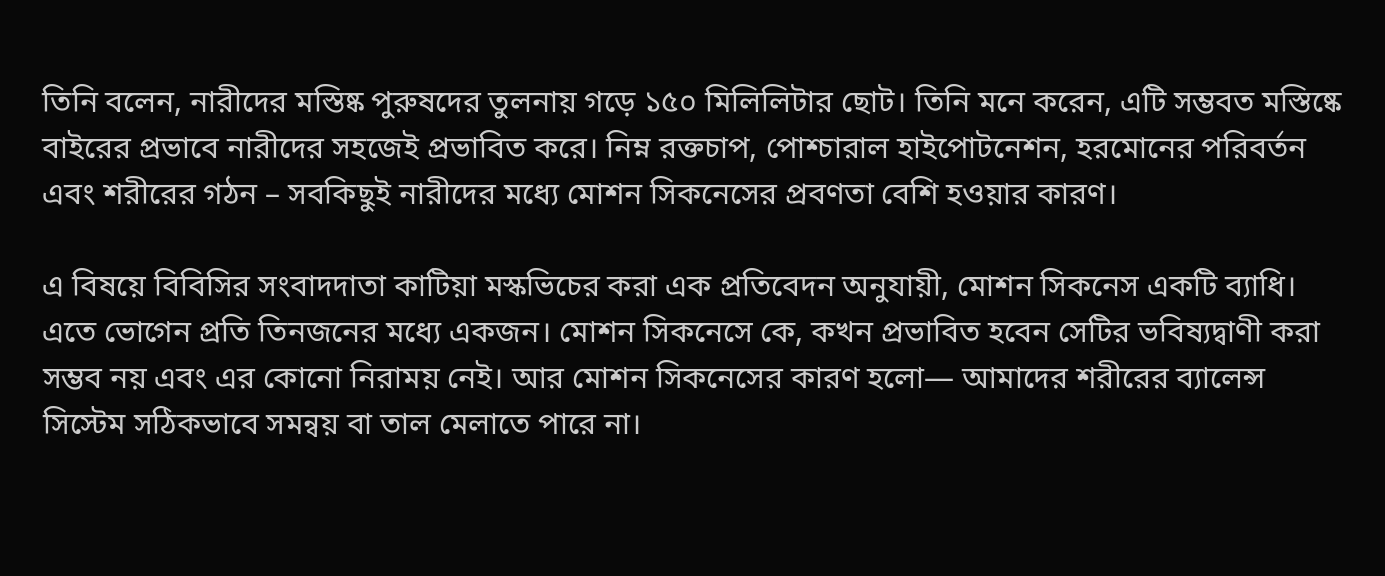তিনি বলেন, নারীদের মস্তিষ্ক পুরুষদের তুলনায় গড়ে ১৫০ মিলিলিটার ছোট। তিনি মনে করেন, এটি সম্ভবত মস্তিষ্কে বাইরের প্রভাবে নারীদের সহজেই প্রভাবিত করে। নিম্ন রক্তচাপ, পোশ্চারাল হাইপোটনেশন, হরমোনের পরিবর্তন এবং শরীরের গঠন – সবকিছুই নারীদের মধ্যে মোশন সিকনেসের প্রবণতা বেশি হওয়ার কারণ।

এ বিষয়ে বিবিসির সংবাদদাতা কাটিয়া মস্কভিচের করা এক প্রতিবেদন অনুযায়ী, মোশন সিকনেস একটি ব্যাধি। এতে ভোগেন প্রতি তিনজনের মধ্যে একজন। মোশন সিকনেসে কে, কখন প্রভাবিত হবেন সেটির ভবিষ্যদ্বাণী করা সম্ভব নয় এবং এর কোনো নিরাময় নেই। আর মোশন সিকনেসের কারণ হলো— আমাদের শরীরের ব্যালেন্স সিস্টেম সঠিকভাবে সমন্বয় বা তাল মেলাতে পারে না।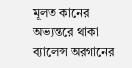মূলত কানের অভ্যন্তরে থাকা ব্যালেন্স অরগানের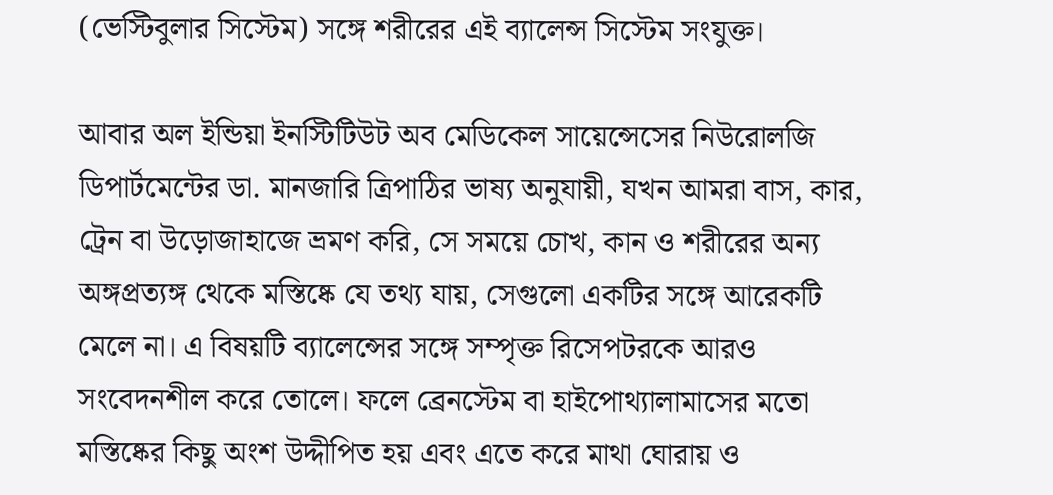(ভেস্টিবুলার সিস্টেম) সঙ্গে শরীরের এই ব্যালেন্স সিস্টেম সংযুক্ত।

আবার অল ইন্ডিয়া ইনস্টিটিউট অব মেডিকেল সায়েন্সেসের নিউরোলজি ডিপার্টমেন্টের ডা. মানজারি ত্রিপাঠির ভাষ্য অনুযায়ী, যখন আমরা বাস, কার, ট্রেন বা উড়োজাহাজে ভ্রমণ করি, সে সময়ে চোখ, কান ও শরীরের অন্য অঙ্গপ্রত্যঙ্গ থেকে মস্তিষ্কে যে তথ্য যায়, সেগুলো একটির সঙ্গে আরেকটি মেলে না। এ বিষয়টি ব্যালেন্সের সঙ্গে সম্পৃক্ত রিসেপটরকে আরও সংবেদনশীল করে তোলে। ফলে ব্রেনস্টেম বা হাইপোথ্যালামাসের মতো মস্তিষ্কের কিছু অংশ উদ্দীপিত হয় এবং এতে করে মাথা ঘোরায় ও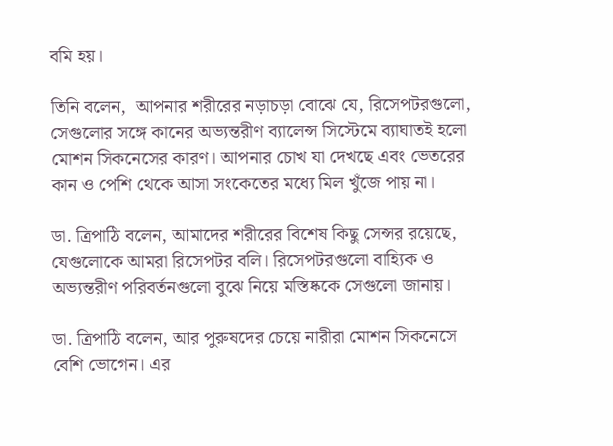বমি হয়।

তিনি বলেন,  আপনার শরীরের নড়াচড়া বোঝে যে, রিসেপটরগুলো, সেগুলোর সঙ্গে কানের অভ্যন্তরীণ ব্যালেন্স সিস্টেমে ব্যাঘাতই হলো মোশন সিকনেসের কারণ। আপনার চোখ যা দেখছে এবং ভেতরের কান ও পেশি থেকে আসা সংকেতের মধ্যে মিল খুঁজে পায় না।

ডা. ত্রিপাঠি বলেন, আমাদের শরীরের বিশেষ কিছু সেন্সর রয়েছে, যেগুলোকে আমরা রিসেপটর বলি। রিসেপটরগুলো বাহ্যিক ও অভ্যন্তরীণ পরিবর্তনগুলো বুঝে নিয়ে মস্তিষ্ককে সেগুলো জানায়।

ডা. ত্রিপাঠি বলেন, আর পুরুষদের চেয়ে নারীরা মোশন সিকনেসে বেশি ভোগেন। এর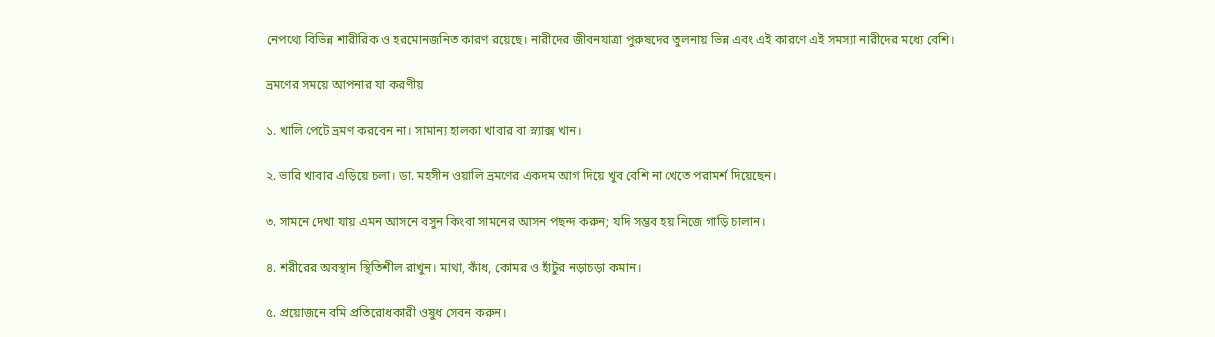নেপথ্যে বিভিন্ন শারীরিক ও হরমোনজনিত কারণ রয়েছে। নারীদের জীবনযাত্রা পুরুষদের তুলনায় ভিন্ন এবং এই কারণে এই সমস্যা নারীদের মধ্যে বেশি।

ভ্রমণের সময়ে আপনার যা করণীয়

১. খালি পেটে ভ্রমণ করবেন না। সামান্য হালকা খাবার বা স্ন্যাক্স খান।

২. ভারি খাবার এড়িয়ে চলা। ডা. মহসীন ওয়ালি ভ্রমণের একদম আগ দিয়ে খুব বেশি না খেতে পরামর্শ দিয়েছেন।

৩. সামনে দেখা যায় এমন আসনে বসুন কিংবা সামনের আসন পছন্দ করুন; যদি সম্ভব হয় নিজে গাড়ি চালান।

৪. শরীরের অবস্থান স্থিতিশীল রাখুন। মাথা, কাঁধ, কোমর ও হাঁটুর নড়াচড়া কমান।

৫. প্রয়োজনে বমি প্রতিরোধকারী ওষুধ সেবন করুন।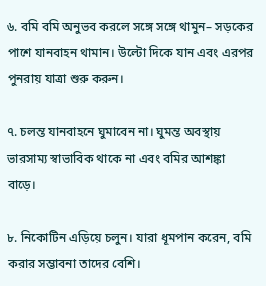৬. বমি বমি অনুভব করলে সঙ্গে সঙ্গে থামুন– সড়কের পাশে যানবাহন থামান। উল্টো দিকে যান এবং এরপর পুনরায় যাত্রা শুরু করুন।

৭. চলন্ত যানবাহনে ঘুমাবেন না। ঘুমন্ত অবস্থায় ভারসাম্য স্বাভাবিক থাকে না এবং বমির আশঙ্কা বাড়ে।

৮. নিকোটিন এড়িয়ে চলুন। যারা ধূমপান করেন, বমি করার সম্ভাবনা তাদের বেশি।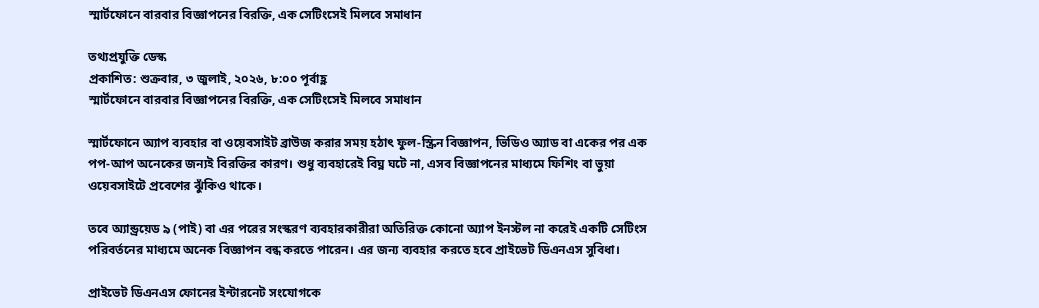স্মার্টফোনে বারবার বিজ্ঞাপনের বিরক্তি, এক সেটিংসেই মিলবে সমাধান

তথ্যপ্রযুক্তি ডেস্ক
প্রকাশিত: শুক্রবার, ৩ জুলাই, ২০২৬, ৮:০০ পূর্বাহ্ণ
স্মার্টফোনে বারবার বিজ্ঞাপনের বিরক্তি, এক সেটিংসেই মিলবে সমাধান

স্মার্টফোনে অ্যাপ ব্যবহার বা ওয়েবসাইট ব্রাউজ করার সময় হঠাৎ ফুল-স্ক্রিন বিজ্ঞাপন, ভিডিও অ্যাড বা একের পর এক পপ-আপ অনেকের জন্যই বিরক্তির কারণ। শুধু ব্যবহারেই বিঘ্ন ঘটে না, এসব বিজ্ঞাপনের মাধ্যমে ফিশিং বা ভুয়া ওয়েবসাইটে প্রবেশের ঝুঁকিও থাকে।

তবে অ্যান্ড্রয়েড ৯ (পাই) বা এর পরের সংস্করণ ব্যবহারকারীরা অতিরিক্ত কোনো অ্যাপ ইনস্টল না করেই একটি সেটিংস পরিবর্তনের মাধ্যমে অনেক বিজ্ঞাপন বন্ধ করতে পারেন। এর জন্য ব্যবহার করতে হবে প্রাইভেট ডিএনএস সুবিধা।

প্রাইভেট ডিএনএস ফোনের ইন্টারনেট সংযোগকে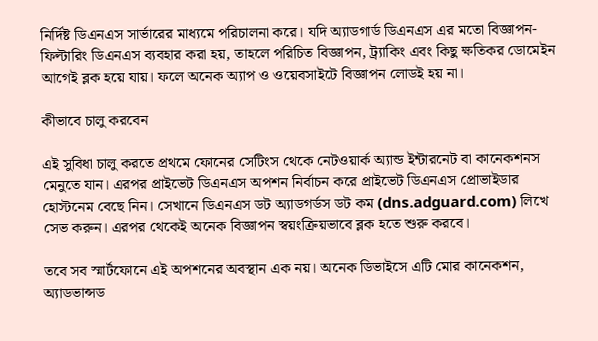নির্দিষ্ট ডিএনএস সার্ভারের মাধ্যমে পরিচালনা করে। যদি অ্যাডগার্ড ডিএনএস এর মতো বিজ্ঞাপন-ফিল্টারিং ডিএনএস ব্যবহার করা হয়, তাহলে পরিচিত বিজ্ঞাপন, ট্র্যাকিং এবং কিছু ক্ষতিকর ডোমেইন আগেই ব্লক হয়ে যায়। ফলে অনেক অ্যাপ ও ওয়েবসাইটে বিজ্ঞাপন লোডই হয় না।

কীভাবে চালু করবেন

এই সুবিধা চালু করতে প্রথমে ফোনের সেটিংস থেকে নেটওয়ার্ক অ্যান্ড ইন্টারনেট বা কানেকশনস মেনুতে যান। এরপর প্রাইভেট ডিএনএস অপশন নির্বাচন করে প্রাইভেট ডিএনএস প্রোভাইডার হোস্টনেম বেছে নিন। সেখানে ডিএনএস ডট অ্যাডগর্ডস ডট কম (dns.adguard.com) লিখে সেভ করুন। এরপর থেকেই অনেক বিজ্ঞাপন স্বয়ংক্রিয়ভাবে ব্লক হতে শুরু করবে।

তবে সব স্মার্টফোনে এই অপশনের অবস্থান এক নয়। অনেক ডিভাইসে এটি মোর কানেকশন, অ্যাডভান্সড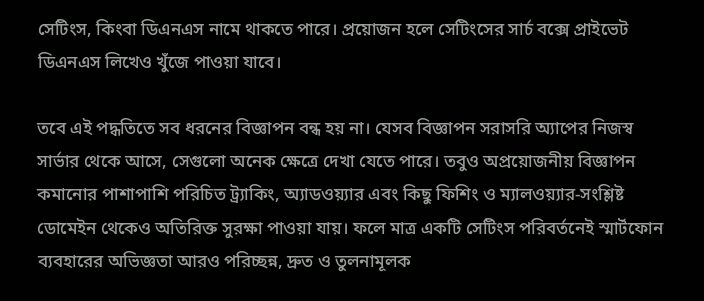সেটিংস, কিংবা ডিএনএস নামে থাকতে পারে। প্রয়োজন হলে সেটিংসের সার্চ বক্সে প্রাইভেট ডিএনএস লিখেও খুঁজে পাওয়া যাবে।

তবে এই পদ্ধতিতে সব ধরনের বিজ্ঞাপন বন্ধ হয় না। যেসব বিজ্ঞাপন সরাসরি অ্যাপের নিজস্ব সার্ভার থেকে আসে, সেগুলো অনেক ক্ষেত্রে দেখা যেতে পারে। তবুও অপ্রয়োজনীয় বিজ্ঞাপন কমানোর পাশাপাশি পরিচিত ট্র্যাকিং, অ্যাডওয়্যার এবং কিছু ফিশিং ও ম্যালওয়্যার-সংশ্লিষ্ট ডোমেইন থেকেও অতিরিক্ত সুরক্ষা পাওয়া যায়। ফলে মাত্র একটি সেটিংস পরিবর্তনেই স্মার্টফোন ব্যবহারের অভিজ্ঞতা আরও পরিচ্ছন্ন, দ্রুত ও তুলনামূলক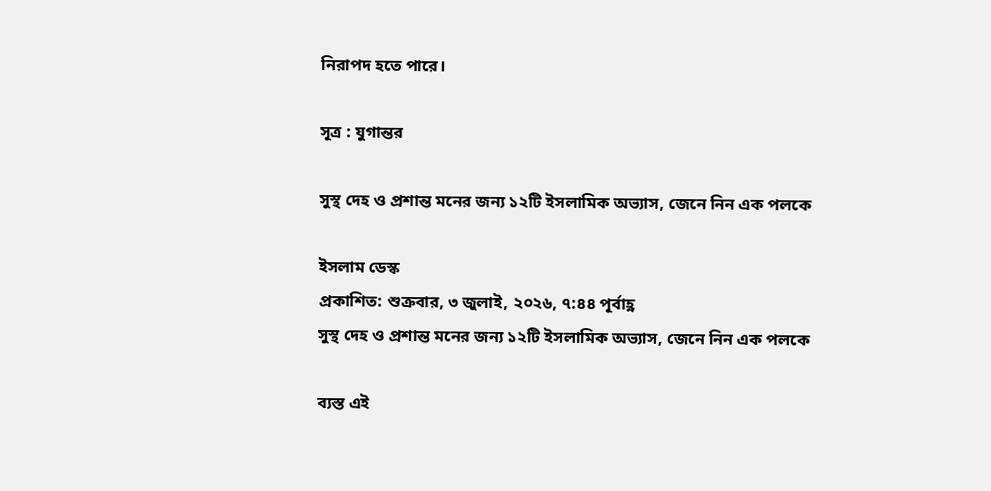নিরাপদ হতে পারে।

সূত্র : যুগান্তর

সুস্থ দেহ ও প্রশান্ত মনের জন্য ১২টি ইসলামিক অভ্যাস, জেনে নিন এক পলকে

ইসলাম ডেস্ক
প্রকাশিত: শুক্রবার, ৩ জুলাই, ২০২৬, ৭:৪৪ পূর্বাহ্ণ
সুস্থ দেহ ও প্রশান্ত মনের জন্য ১২টি ইসলামিক অভ্যাস, জেনে নিন এক পলকে

ব্যস্ত এই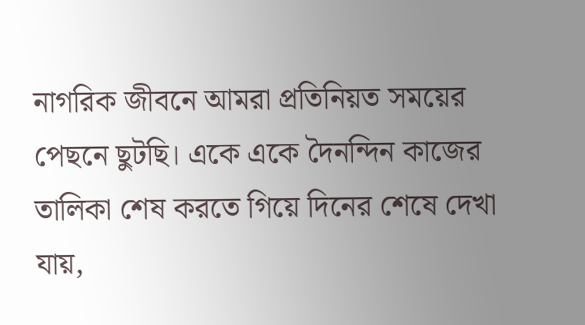নাগরিক জীবনে আমরা প্রতিনিয়ত সময়ের পেছনে ছুটছি। একে একে দৈনন্দিন কাজের তালিকা শেষ করতে গিয়ে দিনের শেষে দেখা যায়,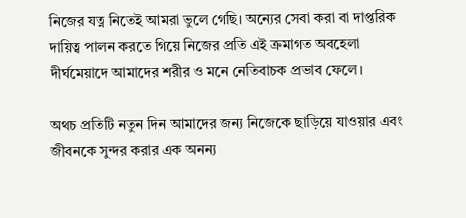নিজের যত্ন নিতেই আমরা ভুলে গেছি। অন্যের সেবা করা বা দাপ্তরিক দায়িত্ব পালন করতে গিয়ে নিজের প্রতি এই ক্রমাগত অবহেলা দীর্ঘমেয়াদে আমাদের শরীর ও মনে নেতিবাচক প্রভাব ফেলে।

অথচ প্রতিটি নতুন দিন আমাদের জন্য নিজেকে ছাড়িয়ে যাওয়ার এবং জীবনকে সুন্দর করার এক অনন্য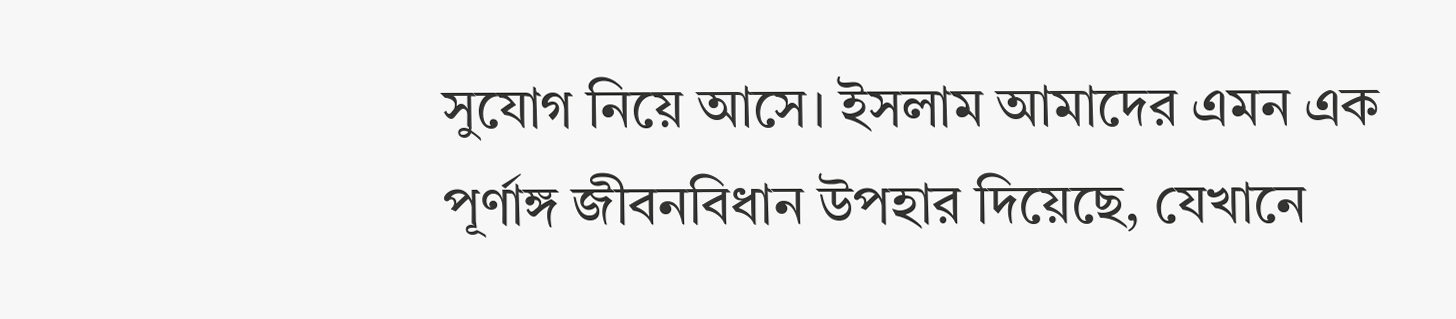সুযোগ নিয়ে আসে। ইসলাম আমাদের এমন এক পূর্ণাঙ্গ জীবনবিধান উপহার দিয়েছে, যেখানে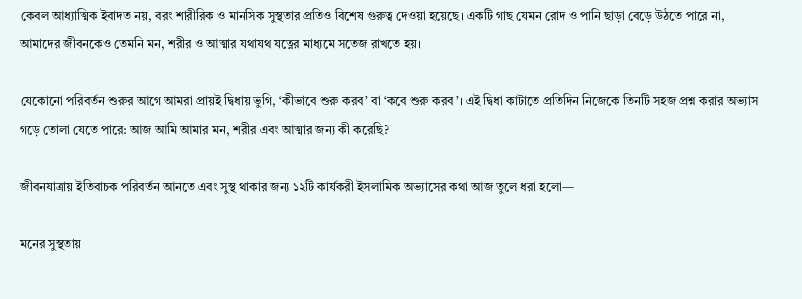কেবল আধ্যাত্মিক ইবাদত নয়, বরং শারীরিক ও মানসিক সুস্থতার প্রতিও বিশেষ গুরুত্ব দেওয়া হয়েছে। একটি গাছ যেমন রোদ ও পানি ছাড়া বেড়ে উঠতে পারে না, আমাদের জীবনকেও তেমনি মন, শরীর ও আত্মার যথাযথ যত্নের মাধ্যমে সতেজ রাখতে হয়।

যেকোনো পরিবর্তন শুরুর আগে আমরা প্রায়ই দ্বিধায় ভুগি, ‘কীভাবে শুরু করব’ বা ‘কবে শুরু করব’। এই দ্বিধা কাটাতে প্রতিদিন নিজেকে তিনটি সহজ প্রশ্ন করার অভ্যাস গড়ে তোলা যেতে পারে: আজ আমি আমার মন, শরীর এবং আত্মার জন্য কী করেছি?

জীবনযাত্রায় ইতিবাচক পরিবর্তন আনতে এবং সুস্থ থাকার জন্য ১২টি কার্যকরী ইসলামিক অভ্যাসের কথা আজ তুলে ধরা হলো—

মনের সুস্থতায়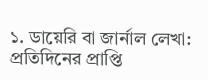১. ডায়েরি বা জার্নাল লেখা: প্রতিদিনের প্রাপ্তি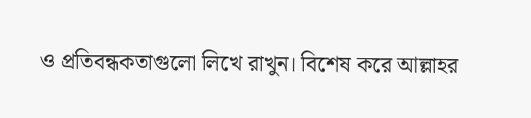ও প্রতিবন্ধকতাগুলো লিখে রাখুন। বিশেষ করে আল্লাহর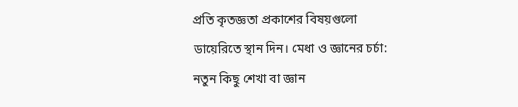প্রতি কৃতজ্ঞতা প্রকাশের বিষয়গুলো ডায়েরিতে স্থান দিন। মেধা ও জ্ঞানের চর্চা: নতুন কিছু শেখা বা জ্ঞান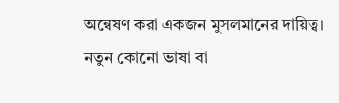অন্বেষণ করা একজন মুসলমানের দায়িত্ব। নতুন কোনো ভাষা বা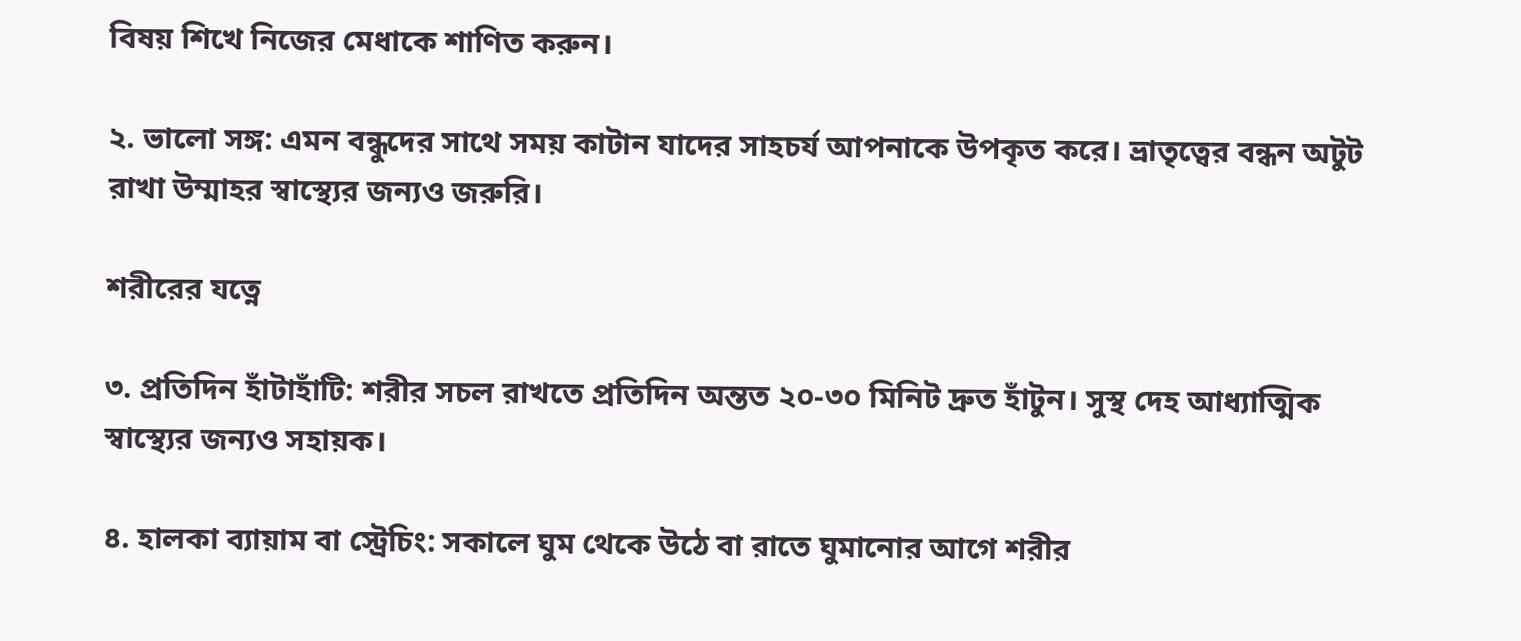বিষয় শিখে নিজের মেধাকে শাণিত করুন।

২. ভালো সঙ্গ: এমন বন্ধুদের সাথে সময় কাটান যাদের সাহচর্য আপনাকে উপকৃত করে। ভ্রাতৃত্বের বন্ধন অটুট রাখা উম্মাহর স্বাস্থ্যের জন্যও জরুরি।

শরীরের যত্নে

৩. প্রতিদিন হাঁটাহাঁটি: শরীর সচল রাখতে প্রতিদিন অন্তত ২০-৩০ মিনিট দ্রুত হাঁটুন। সুস্থ দেহ আধ্যাত্মিক স্বাস্থ্যের জন্যও সহায়ক।

৪. হালকা ব্যায়াম বা স্ট্রেচিং: সকালে ঘুম থেকে উঠে বা রাতে ঘুমানোর আগে শরীর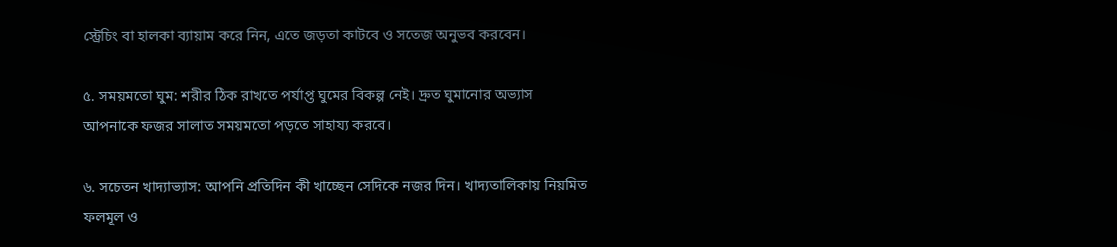স্ট্রেচিং বা হালকা ব্যায়াম করে নিন, এতে জড়তা কাটবে ও সতেজ অনুভব করবেন।

৫. সময়মতো ঘুম: শরীর ঠিক রাখতে পর্যাপ্ত ঘুমের বিকল্প নেই। দ্রুত ঘুমানোর অভ্যাস আপনাকে ফজর সালাত সময়মতো পড়তে সাহায্য করবে।

৬. সচেতন খাদ্যাভ্যাস: আপনি প্রতিদিন কী খাচ্ছেন সেদিকে নজর দিন। খাদ্যতালিকায় নিয়মিত ফলমূল ও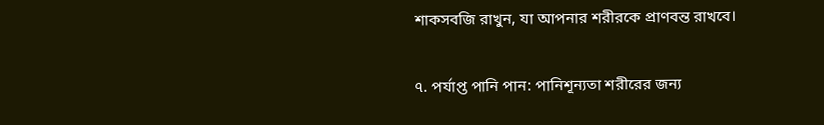শাকসবজি রাখুন, যা আপনার শরীরকে প্রাণবন্ত রাখবে।

৭. পর্যাপ্ত পানি পান: পানিশূন্যতা শরীরের জন্য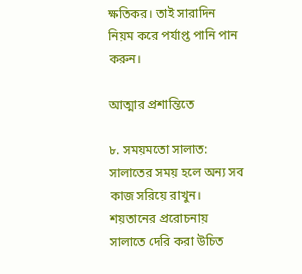ক্ষতিকর। তাই সারাদিন নিয়ম করে পর্যাপ্ত পানি পান করুন।

আত্মার প্রশান্তিতে

৮. সময়মতো সালাত: সালাতের সময় হলে অন্য সব কাজ সরিয়ে রাখুন। শয়তানের প্ররোচনায় সালাতে দেরি করা উচিত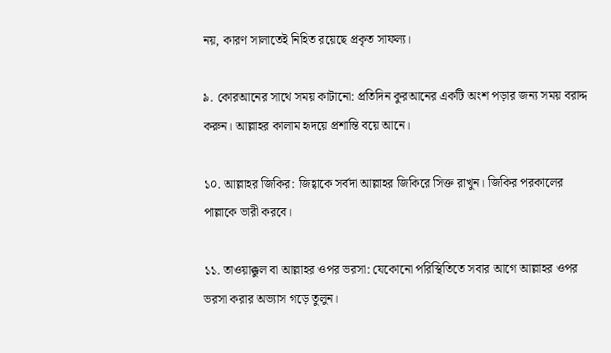নয়, কারণ সালাতেই নিহিত রয়েছে প্রকৃত সাফল্য।

৯. কোরআনের সাথে সময় কাটানো: প্রতিদিন কুরআনের একটি অংশ পড়ার জন্য সময় বরাদ্দ করুন। আল্লাহর কালাম হৃদয়ে প্রশান্তি বয়ে আনে।

১০. আল্লাহর জিকির: জিহ্বাকে সর্বদা আল্লাহর জিকিরে সিক্ত রাখুন। জিকির পরকালের পাল্লাকে ভারী করবে।

১১. তাওয়াক্কুল বা আল্লাহর ওপর ভরসা: যেকোনো পরিস্থিতিতে সবার আগে আল্লাহর ওপর ভরসা করার অভ্যাস গড়ে তুলুন।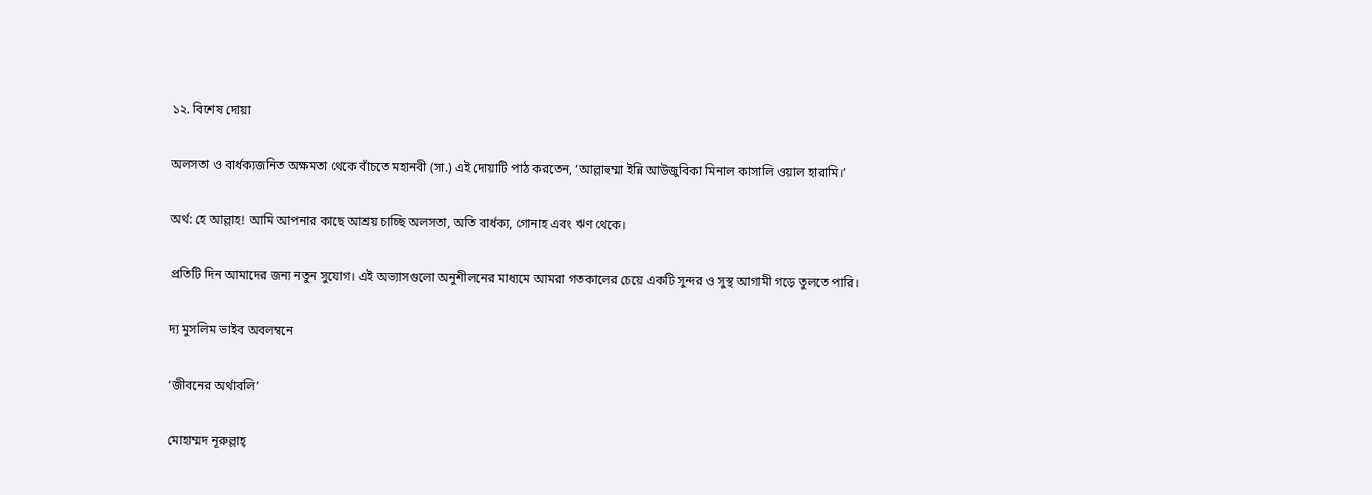১২. বিশেষ দোয়া

অলসতা ও বার্ধক্যজনিত অক্ষমতা থেকে বাঁচতে মহানবী (সা.) এই দোয়াটি পাঠ করতেন, ‘আল্লাহুম্মা ইন্নি আউজুবিকা মিনাল কাসালি ওয়াল হারামি।’

অর্থ: হে আল্লাহ! আমি আপনার কাছে আশ্রয় চাচ্ছি অলসতা, অতি বার্ধক্য, গোনাহ এবং ঋণ থেকে।

প্রতিটি দিন আমাদের জন্য নতুন সুযোগ। এই অভ্যাসগুলো অনুশীলনের মাধ্যমে আমরা গতকালের চেয়ে একটি সুন্দর ও সুস্থ আগামী গড়ে তুলতে পারি।

দ্য মুসলিম ভাইব অবলম্বনে

‘জীবনের অর্থাবলি’

মোহাম্মদ নূরুল্লাহ্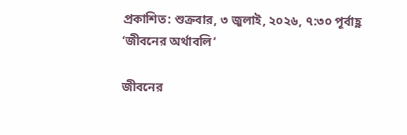প্রকাশিত: শুক্রবার, ৩ জুলাই, ২০২৬, ৭:৩০ পূর্বাহ্ণ
‘জীবনের অর্থাবলি’

জীবনের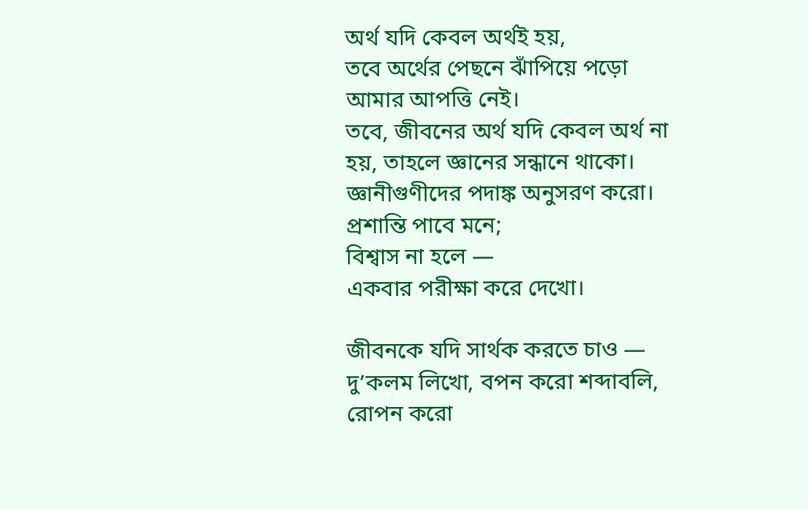অর্থ যদি কেবল অর্থই হয়,
তবে অর্থের পেছনে ঝাঁপিয়ে পড়ো
আমার আপত্তি নেই।
তবে, জীবনের অর্থ যদি কেবল অর্থ না হয়, তাহলে জ্ঞানের সন্ধানে থাকো।
জ্ঞানীগুণীদের পদাঙ্ক অনুসরণ করো।
প্রশান্তি পাবে মনে;
বিশ্বাস না হলে —
একবার পরীক্ষা করে দেখো।

জীবনকে যদি সার্থক করতে চাও —
দু’কলম লিখো, বপন করো শব্দাবলি,
রোপন করো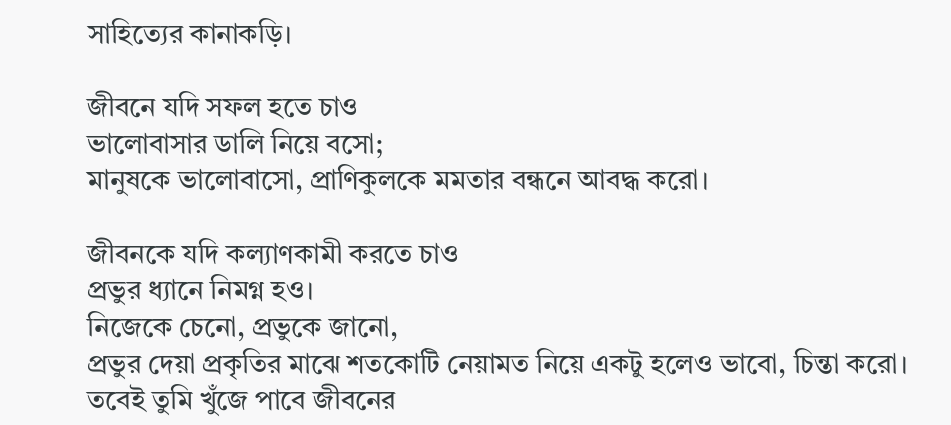সাহিত্যের কানাকড়ি।

জীবনে যদি সফল হতে চাও
ভালোবাসার ডালি নিয়ে বসো;
মানুষকে ভালোবাসো, প্রাণিকুলকে মমতার বন্ধনে আবদ্ধ করো।

জীবনকে যদি কল্যাণকামী করতে চাও
প্রভুর ধ্যানে নিমগ্ন হও।
নিজেকে চেনো, প্রভুকে জানো,
প্রভুর দেয়া প্রকৃতির মাঝে শতকোটি নেয়ামত নিয়ে একটু হলেও ভাবো, চিন্তা করো।
তবেই তুমি খুঁজে পাবে জীবনের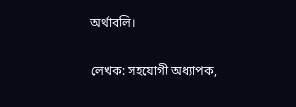অর্থাবলি।

লেখক: সহযোগী অধ্যাপক,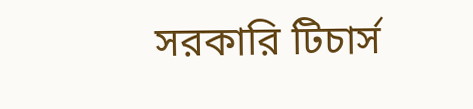সরকারি টিচার্স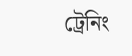ট্রেনিং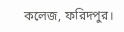কলেজ, ফরিদপুর।